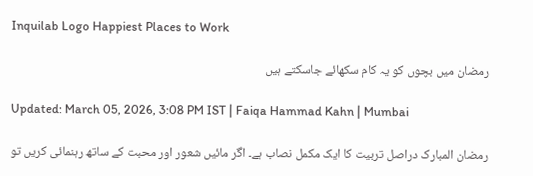Inquilab Logo Happiest Places to Work

رمضان میں بچوں کو یہ کام سکھائے جاسکتے ہیں

Updated: March 05, 2026, 3:08 PM IST | Faiqa Hammad Kahn | Mumbai

رمضان المبارک دراصل تربیت کا ایک مکمل نصاب ہے۔ اگر مائیں شعور اور محبت کے ساتھ رہنمائی کریں تو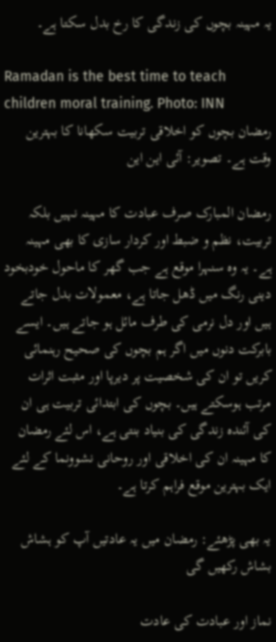یہ مہینہ بچوں کی زندگی کا رخ بدل سکتا ہے۔

Ramadan is the best time to teach children moral training. Photo: INN
رمضان بچوں کو اخلاقی تربیت سکھانا کا بہترین وقت ہے۔ تصویر: آئی این این

رمضان المبارک صرف عبادت کا مہینہ نہیں بلکہ تربیت، نظم و ضبط اور کردار سازی کا بھی مہینہ ہے۔ یہ وہ سنہرا موقع ہے جب گھر کا ماحول خودبخود دینی رنگ میں ڈھل جاتا ہے، معمولات بدل جاتے ہیں اور دل نرمی کی طرف مائل ہو جاتے ہیں۔ ایسے بابرکت دنوں میں اگر ہم بچوں کی صحیح رہنمائی کریں تو ان کی شخصیت پر دیرپا اور مثبت اثرات مرتب ہوسکتے ہیں۔ بچوں کی ابتدائی تربیت ہی ان کی آئندہ زندگی کی بنیاد بنتی ہے، اس لئے رمضان کا مہینہ ان کی اخلاقی اور روحانی نشوونما کے لئے ایک بہترین موقع فراہم کرتا ہے۔

یہ بھی پڑھئے: رمضان میں یہ عادتیں آپ کو ہشاش بشاش رکھیں گی

نماز اور عبادت کی عادت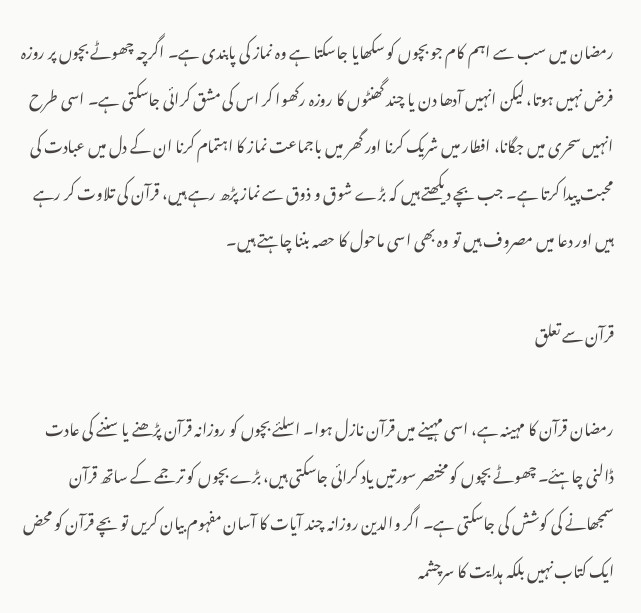رمضان میں سب سے اہم کام جو بچوں کو سکھایا جاسکتا ہے وہ نماز کی پابندی ہے۔ اگرچہ چھوٹے بچوں پر روزہ فرض نہیں ہوتا، لیکن انہیں آدھا دن یا چند گھنٹوں کا روزہ رکھوا کر اس کی مشق کرائی جاسکتی ہے۔ اسی طرح انہیں سحری میں جگانا، افطار میں شریک کرنا اور گھر میں باجماعت نماز کا اہتمام کرنا ان کے دل میں عبادت کی محبت پیدا کرتا ہے۔ جب بچے دیکھتے ہیں کہ بڑے شوق و ذوق سے نماز پڑھ رہے ہیں، قرآن کی تلاوت کر رہے ہیں اور دعا میں مصروف ہیں تو وہ بھی اسی ماحول کا حصہ بننا چاہتے ہیں۔

قرآن سے تعلق

رمضان قرآن کا مہینہ ہے، اسی مہینے میں قرآن نازل ہوا۔ اسلئے بچوں کو روزانہ قرآن پڑھنے یا سننے کی عادت ڈالنی چاہئے۔ چھوٹے بچوں کو مختصر سورتیں یاد کرائی جاسکتی ہیں، بڑے بچوں کو ترجمے کے ساتھ قرآن سمجھانے کی کوشش کی جاسکتی ہے۔ اگر والدین روزانہ چند آیات کا آسان مفہوم بیان کریں تو بچے قرآن کو محض ایک کتاب نہیں بلکہ ہدایت کا سرچشمہ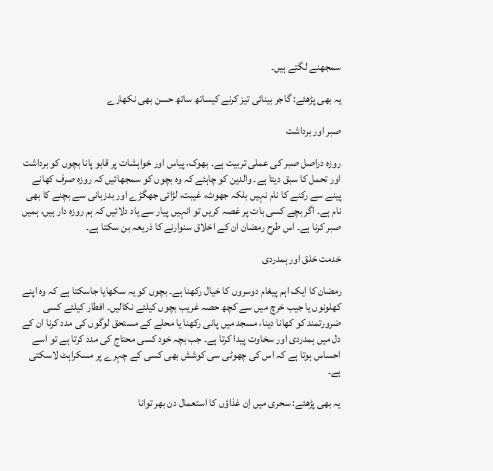سمجھنے لگتے ہیں۔

یہ بھی پڑھئے: گاجر بینائی تیز کرنے کیساتھ ساتھ حسن بھی نکھارے

صبر اور برداشت

روزہ دراصل صبر کی عملی تربیت ہے۔ بھوک، پیاس اور خواہشات پر قابو پانا بچوں کو برداشت اور تحمل کا سبق دیتا ہے۔ والدین کو چاہئے کہ وہ بچوں کو سمجھائیں کہ روزہ صرف کھانے پینے سے رکنے کا نام نہیں بلکہ جھوٹ، غیبت، لڑائی جھگڑے اور بدزبانی سے بچنے کا بھی نام ہے۔ اگر بچے کسی بات پر غصہ کریں تو انہیں پیار سے یاد دلائیں کہ ہم روزہ دار ہیں، ہمیں صبر کرنا ہے۔ اس طرح رمضان ان کے اخلاق سنوارنے کا ذریعہ بن سکتا ہے۔

خدمت خلق اور ہمدردی

رمضان کا ایک اہم پیغام دوسروں کا خیال رکھنا ہے۔ بچوں کو یہ سکھایا جاسکتا ہے کہ وہ اپنے کھلونوں یا جیب خرچ میں سے کچھ حصہ غریب بچوں کیلئے نکالیں۔ افطار کیلئے کسی ضرورتمند کو کھانا دینا، مسجد میں پانی رکھنا یا محلے کے مستحق لوگوں کی مدد کرنا ان کے دل میں ہمدردی اور سخاوت پیدا کرتا ہے۔ جب بچہ خود کسی محتاج کی مدد کرتا ہے تو اسے احساس ہوتا ہے کہ اس کی چھوٹی سی کوشش بھی کسی کے چہرے پر مسکراہٹ لاسکتی ہے۔

یہ بھی پڑھئے: سحری میں اِن غذاؤں کا استعمال دن بھر توانا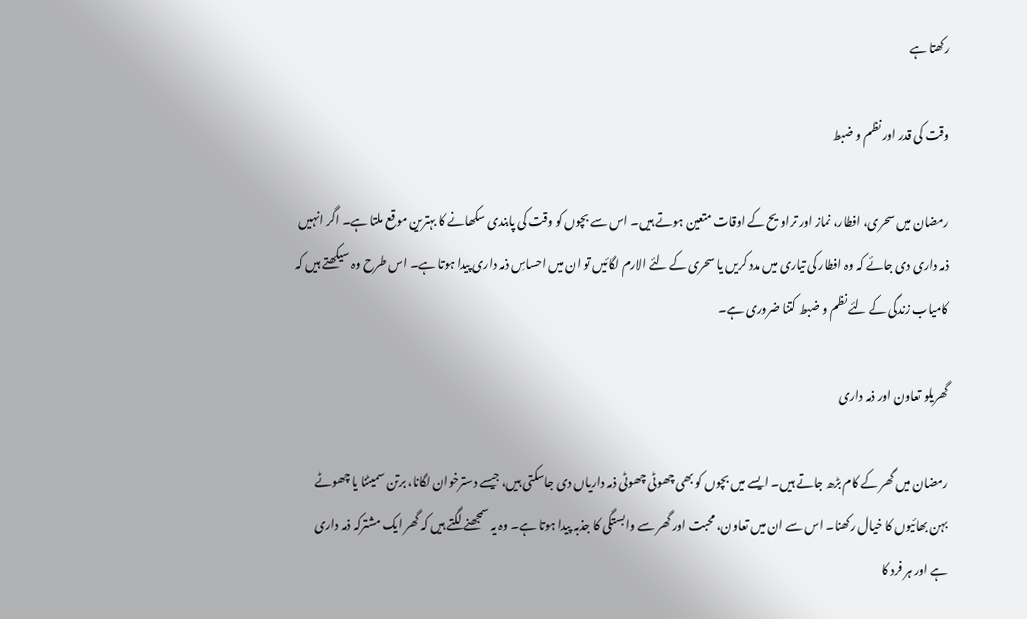رکھتا ہے

وقت کی قدر اور نظم و ضبط

رمضان میں سحری، افطار، نماز اور تراویح کے اوقات متعین ہوتے ہیں۔ اس سے بچوں کو وقت کی پابندی سکھانے کا بہترین موقع ملتا ہے۔ اگر انہیں ذمہ داری دی جائے کہ وہ افطار کی تیاری میں مدد کریں یا سحری کے لئے الارم لگائیں تو ان میں احساسِ ذمہ داری پیدا ہوتا ہے۔ اس طرح وہ سیکھتے ہیں کہ کامیاب زندگی کے لئے نظم و ضبط کتنا ضروری ہے۔

گھریلو تعاون اور ذمہ داری

رمضان میں گھر کے کام بڑھ جاتے ہیں۔ ایسے میں بچوں کو بھی چھوٹی چھوٹی ذمہ داریاں دی جاسکتی ہیں، جیسے دسترخوان لگانا، برتن سمیٹنا یا چھوٹے بہن بھائیوں کا خیال رکھنا۔ اس سے ان میں تعاون، محبت اور گھر سے وابستگی کا جذبہ پیدا ہوتا ہے۔ وہ یہ سمجھنے لگتے ہیں کہ گھر ایک مشترکہ ذمہ داری ہے اور ہر فرد کا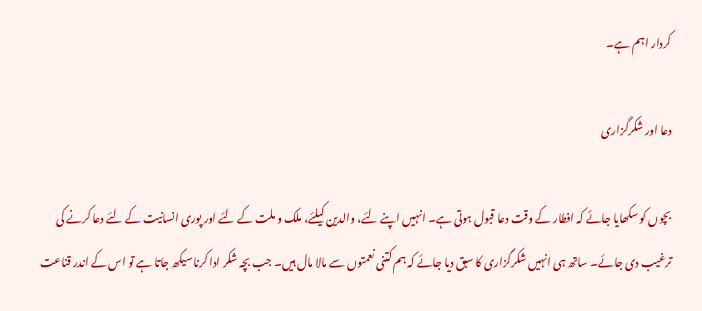کردار اہم ہے۔

دعا اور شکرگزاری

بچوں کو سکھایا جائے کہ افطار کے وقت دعا قبول ہوتی ہے۔ انہیں اپنے لئے، والدین کیلئے، ملک و ملت کے لئے اور پوری انسانیت کے لئے دعا کرنے کی ترغیب دی جائے۔ ساتھ ہی انہیں شکرگزاری کا سبق دیا جائے کہ ہم کتنی نعمتوں سے مالا مال ہیں۔ جب بچہ شکر ادا کرنا سیکھ جاتا ہے تو اس کے اندر قناعت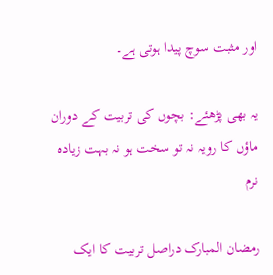اور مثبت سوچ پیدا ہوتی ہے۔

یہ بھی پڑھئے: بچوں کی تربیت کے دوران ماؤں کا رویہ نہ تو سخت ہو نہ بہت زیادہ نرم

رمضان المبارک دراصل تربیت کا ایک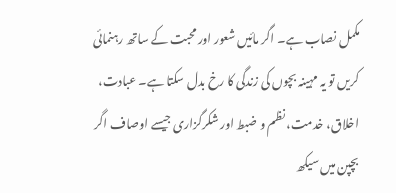مکمل نصاب ہے۔ اگر مائیں شعور اور محبت کے ساتھ رہنمائی کریں تو یہ مہینہ بچوں کی زندگی کا رخ بدل سکتا ہے۔ عبادت، اخلاق، خدمت، نظم و ضبط اور شکرگزاری جیسے اوصاف اگر بچپن میں سیکھ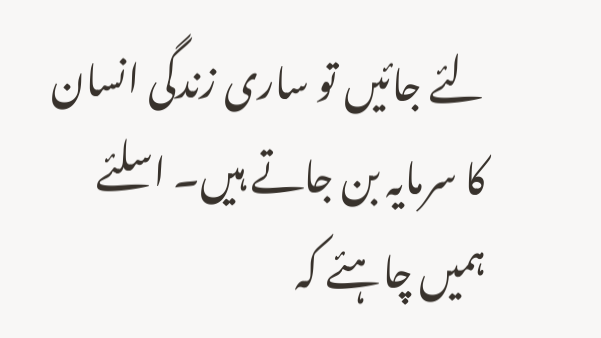لئے جائیں تو ساری زندگی انسان کا سرمایہ بن جاتے ہیں۔ اسلئے ہمیں چاہئے کہ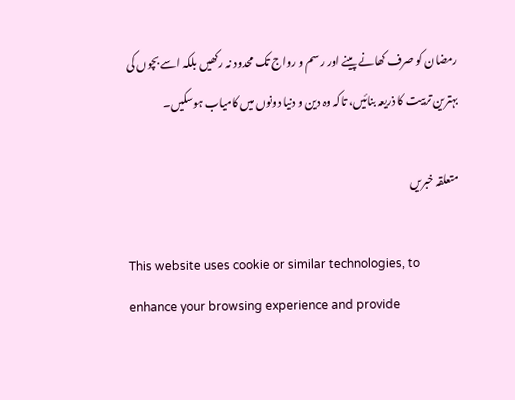رمضان کو صرف کھانے پینے اور رسم و رواج تک محدود نہ رکھیں بلکہ اسے بچوں کی بہترین تربیت کا ذریعہ بنائیں، تاکہ وہ دین و دنیا دونوں میں کامیاب ہوسکیں۔

متعلقہ خبریں

This website uses cookie or similar technologies, to enhance your browsing experience and provide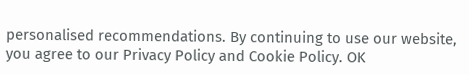personalised recommendations. By continuing to use our website, you agree to our Privacy Policy and Cookie Policy. OK